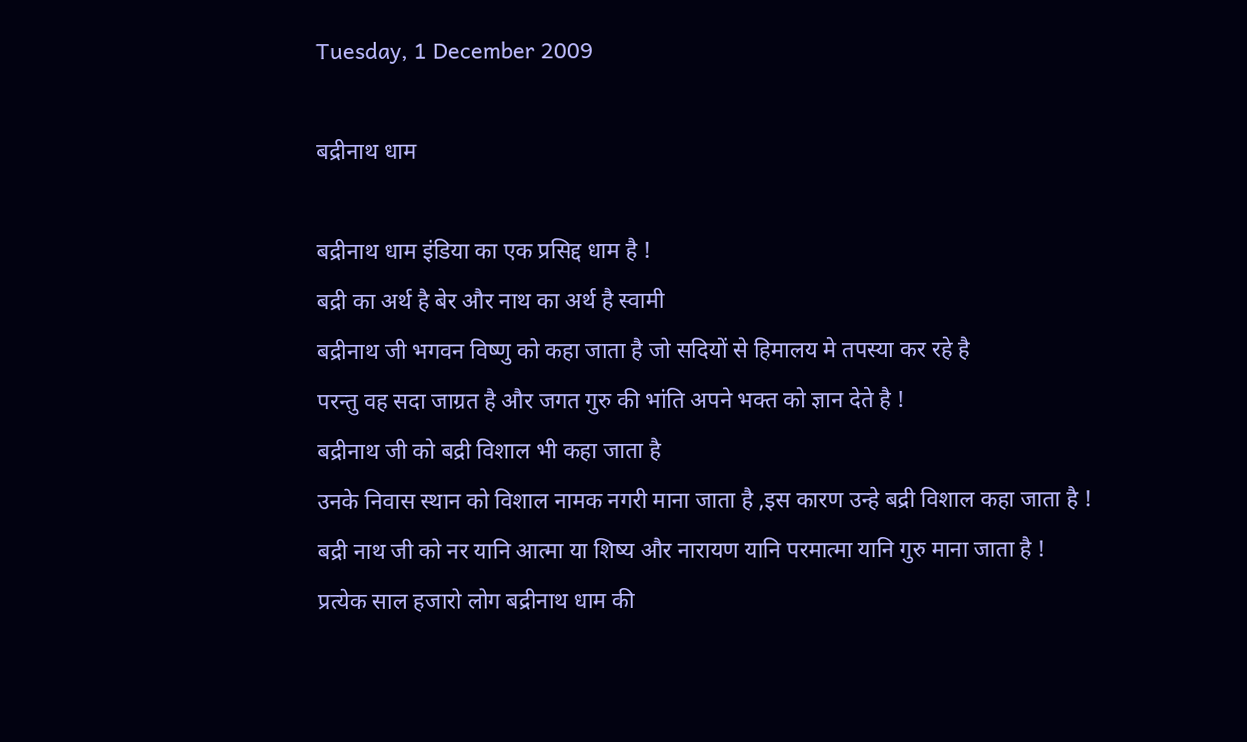Tuesday, 1 December 2009

बद्रीनाथ धाम

बद्रीनाथ धाम इंडिया का एक प्रसिद्द धाम है !
बद्री का अर्थ है बेर और नाथ का अर्थ है स्वामी
बद्रीनाथ जी भगवन विष्णु को कहा जाता है जो सदियों से हिमालय मे तपस्या कर रहे है
परन्तु वह सदा जाग्रत है और जगत गुरु की भांति अपने भक्त को ज्ञान देते है !
बद्रीनाथ जी को बद्री विशाल भी कहा जाता है
उनके निवास स्थान को विशाल नामक नगरी माना जाता है ,इस कारण उन्हे बद्री विशाल कहा जाता है !
बद्री नाथ जी को नर यानि आत्मा या शिष्य और नारायण यानि परमात्मा यानि गुरु माना जाता है !
प्रत्येक साल हजारो लोग बद्रीनाथ धाम की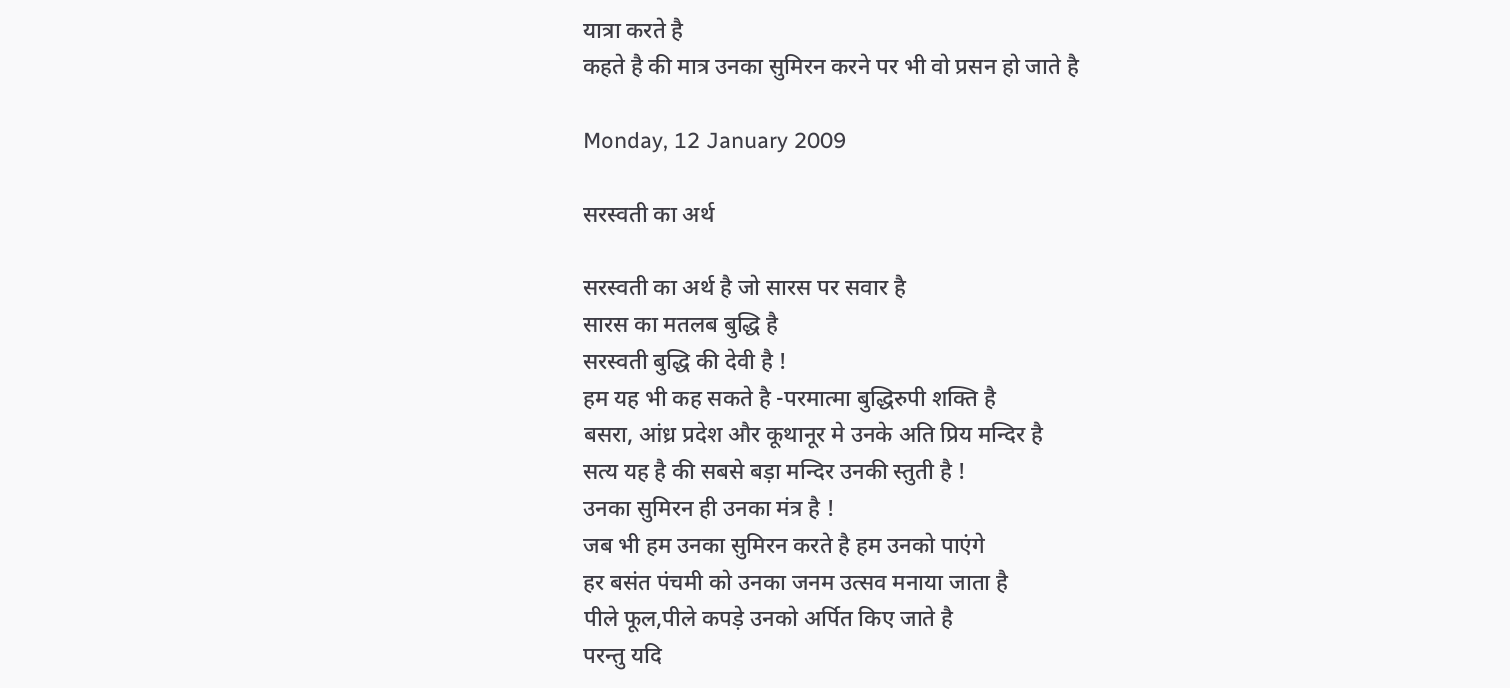यात्रा करते है
कहते है की मात्र उनका सुमिरन करने पर भी वो प्रसन हो जाते है

Monday, 12 January 2009

सरस्वती का अर्थ

सरस्वती का अर्थ है जो सारस पर सवार है
सारस का मतलब बुद्धि है
सरस्वती बुद्धि की देवी है !
हम यह भी कह सकते है -परमात्मा बुद्धिरुपी शक्ति है
बसरा, आंध्र प्रदेश और कूथानूर मे उनके अति प्रिय मन्दिर है
सत्य यह है की सबसे बड़ा मन्दिर उनकी स्तुती है !
उनका सुमिरन ही उनका मंत्र है !
जब भी हम उनका सुमिरन करते है हम उनको पाएंगे
हर बसंत पंचमी को उनका जनम उत्सव मनाया जाता है
पीले फूल,पीले कपड़े उनको अर्पित किए जाते है
परन्तु यदि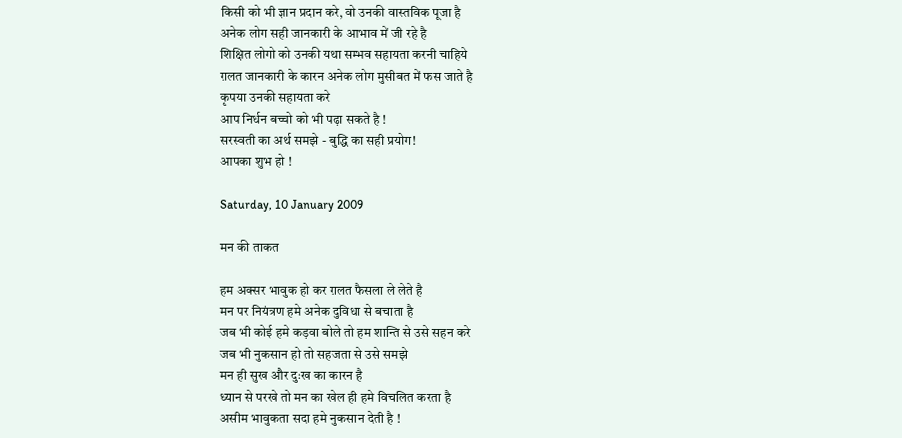किसी को भी ज्ञान प्रदान करे, वो उनकी वास्तविक पूजा है
अनेक लोग सही जानकारी के आभाव में जी रहे है
शिक्षित लोगो को उनकी यथा सम्भव सहायता करनी चाहिये
ग़लत जानकारी के कारन अनेक लोग मुसीबत में फस जाते है
कृपया उनकी सहायता करे
आप निर्धन बच्चो को भी पढ़ा सकते है !
सरस्वती का अर्थ समझे - बुद्धि का सही प्रयोग!
आपका शुभ हो !

Saturday, 10 January 2009

मन की ताकत

हम अक्सर भावुक हो कर ग़लत फैसला ले लेते है
मन पर नियंत्रण हमे अनेक दुविधा से बचाता है
जब भी कोई हमे कड़वा बोले तो हम शान्ति से उसे सहन करे
जब भी नुकसान हो तो सहजता से उसे समझे
मन ही सुख और दुःख का कारन है
ध्यान से परखे तो मन का खेल ही हमे विचलित करता है
असीम भावुकता सदा हमे नुकसान देती है !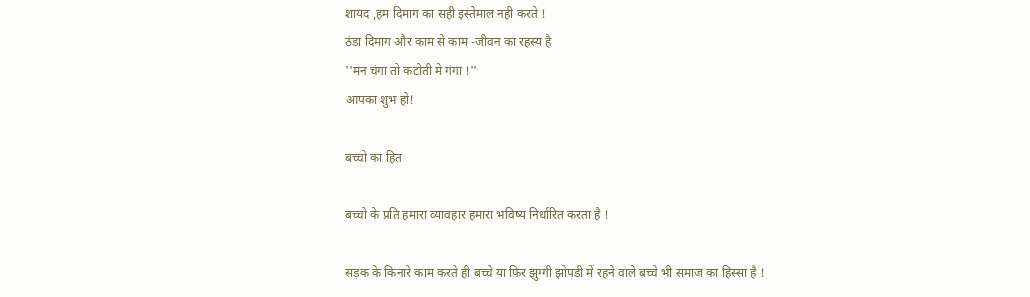शायद ,हम दिमाग का सही इस्तेमाल नही करते !
ठंडा दिमाग और काम से काम -जीवन का रहस्य है
''मन चंगा तो कटोती मे गंगा !''
आपका शुभ हो!

बच्चो का हित

बच्चो के प्रति हमारा व्यावहार हमारा भविष्य निर्धारित करता है !

सड़क के किनारे काम करते ही बच्चे या फ़िर झुग्गी झोपडी में रहने वाले बच्चे भी समाज का हिस्सा है !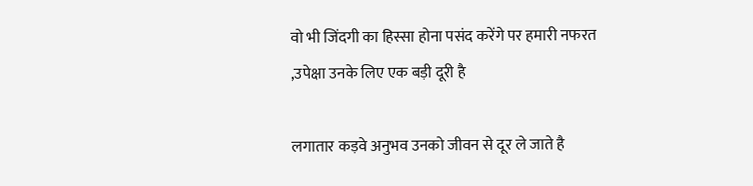वो भी जिंदगी का हिस्सा होना पसंद करेंगे पर हमारी नफरत ,उपेक्षा उनके लिए एक बड़ी दूरी है

लगातार कड़वे अनुभव उनको जीवन से दूर ले जाते है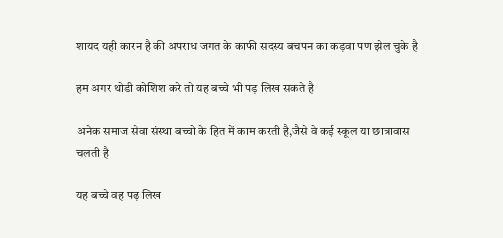शायद यही कारन है की अपराध जगत के काफी सदस्य बचपन का कड़वा पण झेल चुके है

हम अगर थोडी कोशिश करे तो यह बच्चे भी पड़ लिख सकते है

अनेक समाज सेवा संस्था बच्चो के हित में काम करती है,जैसे वे कई स्कूल या छात्रावास चलती है

यह बच्चे वह पढ़ लिख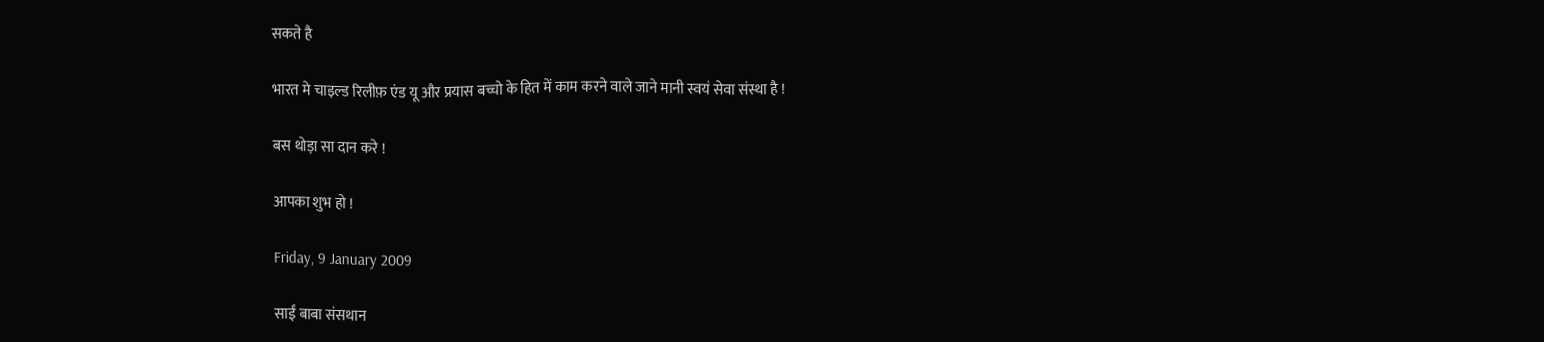सकते है

भारत मे चाइल्ड रिलीफ़ एंड यू और प्रयास बच्चो के हित में काम करने वाले जाने मानी स्वयं सेवा संस्था है !

बस थोड़ा सा दान करे !

आपका शुभ हो !

Friday, 9 January 2009

साईं बाबा संसथान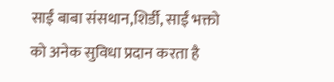साईं बाबा संसथान,शिर्डी, साईं भक्तो को अनेक सुविधा प्रदान करता है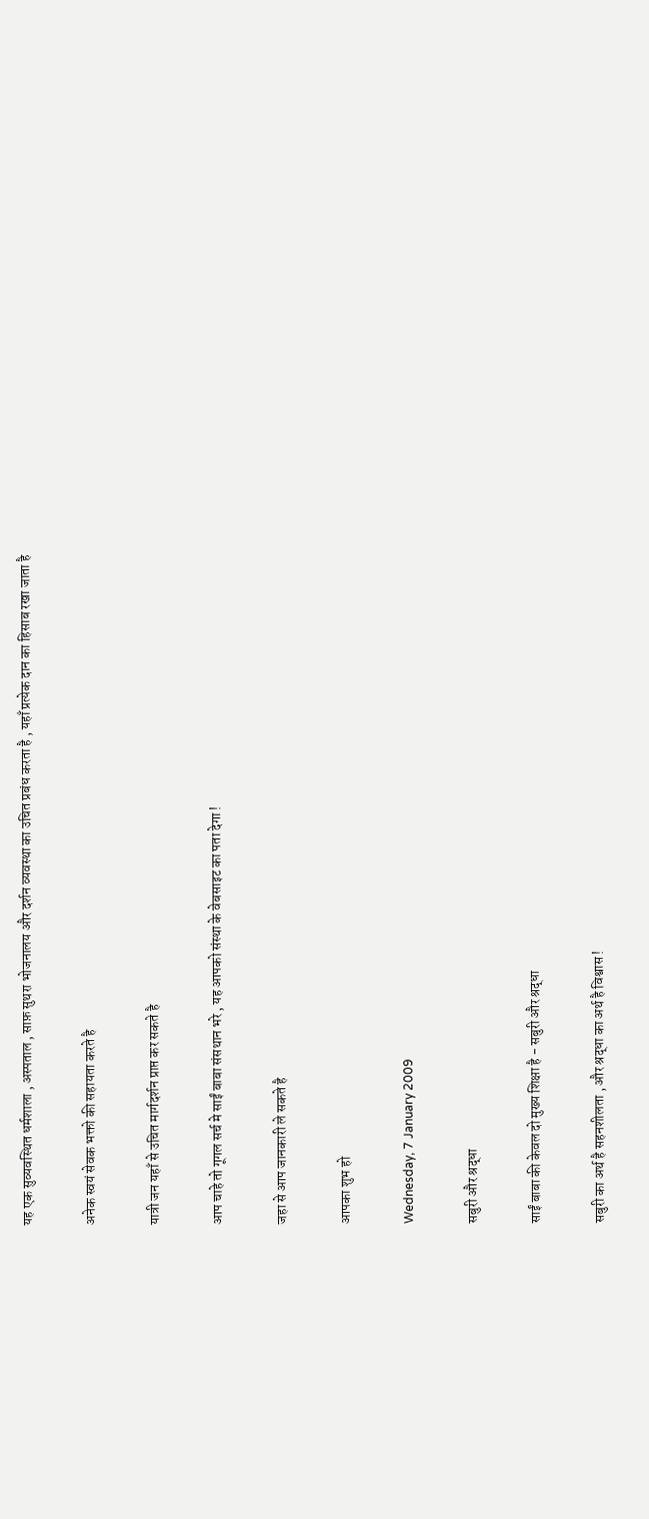यह एक सुव्यवस्थित धर्मशाला , अस्पताल , साफ़ सुथरा भोजनालय और दर्शन व्यवस्था का उचित प्रबंध करता है , यहाँ प्रत्येक दान का हिसाब रखा जाता है

अनेक स्वयं सेवक भक्तो की सहायता करते है

यात्री जन यहाँ से उचित मार्गदर्शन प्राप्त कर सकते है

आप चाहे तो गूगल सर्च मे साईं बाबा संसथान भरे , यह आपको संस्था के वेबसाइट का पता देगा !

जहा से आप जानकारी ले सकते है

आपका शुभ हो

Wednesday, 7 January 2009

सबुरी और श्रद्धा

साईं बाबा की केवल दो मुख्य शिक्षा है - सबुरी और श्रद्धा

सबुरी का अर्थ है सहनशीलता , और श्रद्धा का अर्थ है विश्वास !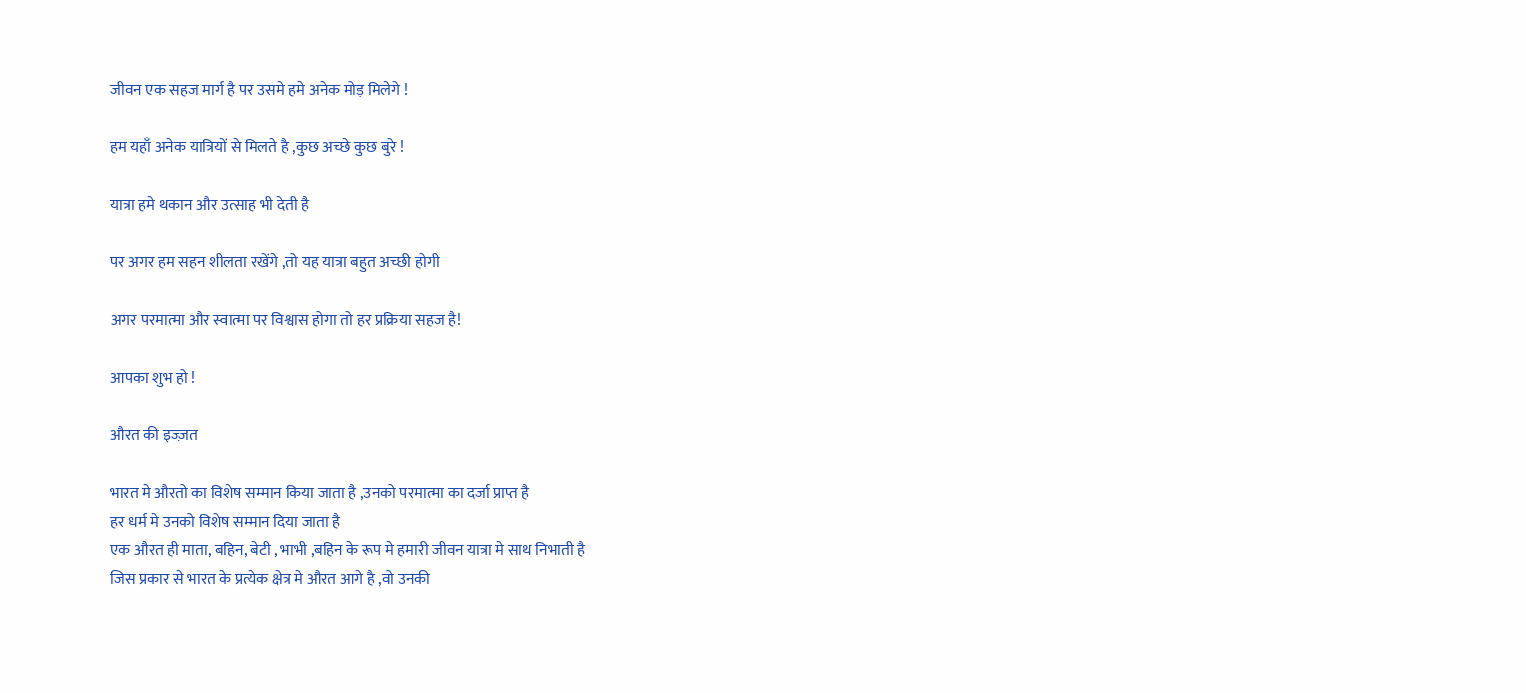जीवन एक सहज मार्ग है पर उसमे हमे अनेक मोड़ मिलेगे !

हम यहाँ अनेक यात्रियों से मिलते है ,कुछ अच्छे कुछ बुरे !

यात्रा हमे थकान और उत्साह भी देती है

पर अगर हम सहन शीलता रखेंगे ,तो यह यात्रा बहुत अच्छी होगी

अगर परमात्मा और स्वात्मा पर विश्वास होगा तो हर प्रक्रिया सहज है!

आपका शुभ हो !

औरत की इज्ज़त

भारत मे औरतो का विशेष सम्मान किया जाता है ,उनको परमात्मा का दर्जा प्राप्त है
हर धर्म मे उनको विशेष सम्मान दिया जाता है
एक औरत ही माता, बहिन, बेटी , भाभी ,बहिन के रूप मे हमारी जीवन यात्रा मे साथ निभाती है
जिस प्रकार से भारत के प्रत्येक क्षेत्र मे औरत आगे है ,वो उनकी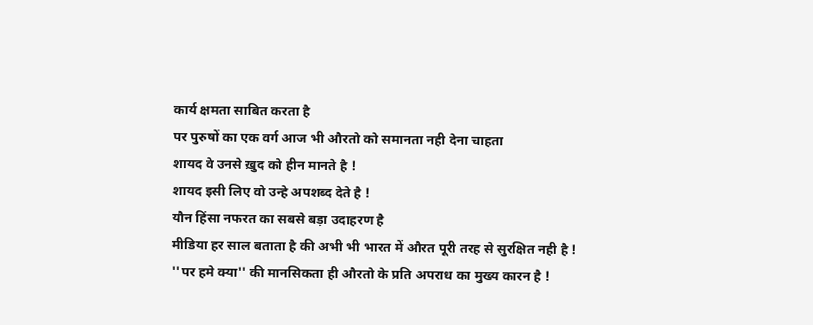कार्य क्षमता साबित करता है
पर पुरुषों का एक वर्ग आज भी औरतो को समानता नही देना चाहता
शायद वे उनसे ख़ुद को हीन मानते है !
शायद इसी लिए वो उन्हे अपशब्द देते है !
यौन हिंसा नफरत का सबसे बड़ा उदाहरण है
मीडिया हर साल बताता है की अभी भी भारत में औरत पूरी तरह से सुरक्षित नही है !
''पर हमे क्या'' की मानसिकता ही औरतो के प्रति अपराध का मुख्य कारन है !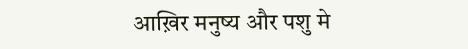आख़िर मनुष्य और पशु मे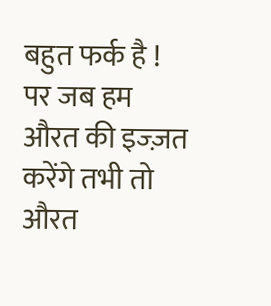बहुत फर्क है !
पर जब हम औरत की इज्ज़त करेंगे तभी तो औरत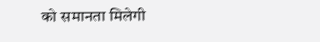को समानता मिलेगी